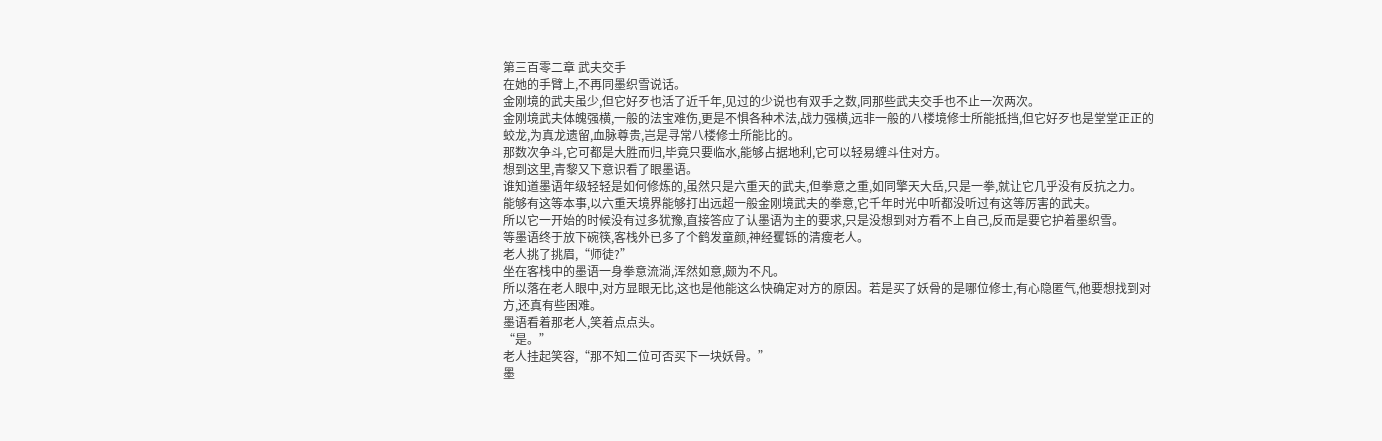第三百零二章 武夫交手
在她的手臂上,不再同墨织雪说话。
金刚境的武夫虽少,但它好歹也活了近千年,见过的少说也有双手之数,同那些武夫交手也不止一次两次。
金刚境武夫体魄强横,一般的法宝难伤,更是不惧各种术法,战力强横,远非一般的八楼境修士所能抵挡,但它好歹也是堂堂正正的蛟龙,为真龙遗留,血脉尊贵,岂是寻常八楼修士所能比的。
那数次争斗,它可都是大胜而归,毕竟只要临水,能够占据地利,它可以轻易缠斗住对方。
想到这里,青黎又下意识看了眼墨语。
谁知道墨语年级轻轻是如何修炼的,虽然只是六重天的武夫,但拳意之重,如同擎天大岳,只是一拳,就让它几乎没有反抗之力。
能够有这等本事,以六重天境界能够打出远超一般金刚境武夫的拳意,它千年时光中听都没听过有这等厉害的武夫。
所以它一开始的时候没有过多犹豫,直接答应了认墨语为主的要求,只是没想到对方看不上自己,反而是要它护着墨织雪。
等墨语终于放下碗筷,客栈外已多了个鹤发童颜,神经矍铄的清瘦老人。
老人挑了挑眉,“师徒?”
坐在客栈中的墨语一身拳意流淌,浑然如意,颇为不凡。
所以落在老人眼中,对方显眼无比,这也是他能这么快确定对方的原因。若是买了妖骨的是哪位修士,有心隐匿气,他要想找到对方,还真有些困难。
墨语看着那老人,笑着点点头。
“是。”
老人挂起笑容,“那不知二位可否买下一块妖骨。”
墨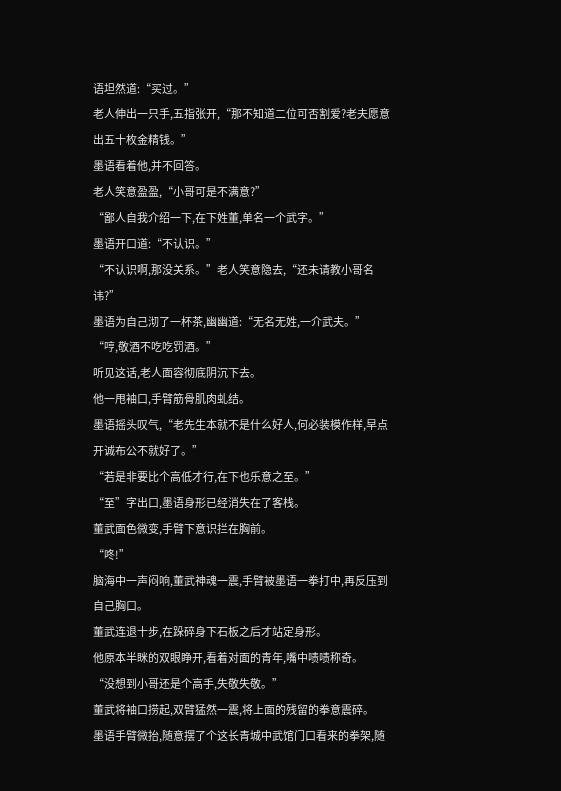语坦然道:“买过。”
老人伸出一只手,五指张开,“那不知道二位可否割爱?老夫愿意出五十枚金精钱。”
墨语看着他,并不回答。
老人笑意盈盈,“小哥可是不满意?”
“鄙人自我介绍一下,在下姓董,单名一个武字。”
墨语开口道:“不认识。”
“不认识啊,那没关系。”老人笑意隐去,“还未请教小哥名讳?”
墨语为自己沏了一杯茶,幽幽道:“无名无姓,一介武夫。”
“哼,敬酒不吃吃罚酒。”
听见这话,老人面容彻底阴沉下去。
他一甩袖口,手臂筋骨肌肉虬结。
墨语摇头叹气,“老先生本就不是什么好人,何必装模作样,早点开诚布公不就好了。”
“若是非要比个高低才行,在下也乐意之至。”
“至”字出口,墨语身形已经消失在了客栈。
董武面色微变,手臂下意识拦在胸前。
“咚!”
脑海中一声闷响,董武神魂一震,手臂被墨语一拳打中,再反压到自己胸口。
董武连退十步,在跺碎身下石板之后才站定身形。
他原本半眯的双眼睁开,看着对面的青年,嘴中啧啧称奇。
“没想到小哥还是个高手,失敬失敬。”
董武将袖口捞起,双臂猛然一震,将上面的残留的拳意震碎。
墨语手臂微抬,随意摆了个这长青城中武馆门口看来的拳架,随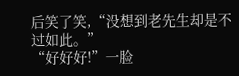后笑了笑,“没想到老先生却是不过如此。”
“好好好!”一脸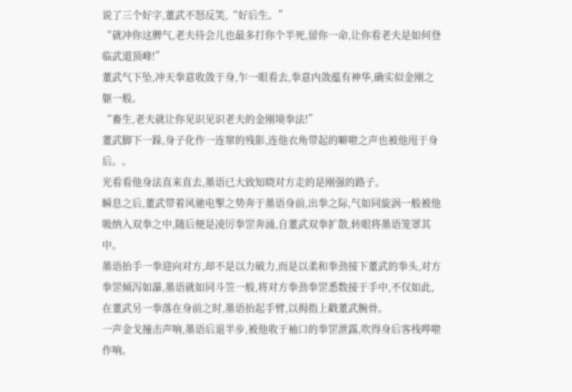说了三个好字,董武不怒反笑,“好后生。”
“就冲你这脾气,老夫待会儿也最多打你个半死,留你一命,让你看老夫是如何登临武道顶峰!”
董武气下坠,冲天拳意收敛于身,乍一眼看去,拳意内敛蕴有神华,确实似金刚之躯一般。
“畜生,老夫就让你见识见识老夫的金刚境拳法!”
董武脚下一跺,身子化作一连窜的残影,连他衣角带起的噼啦之声也被他甩于身后。。
光看看他身法直来直去,墨语已大致知晓对方走的是刚强的路子。
瞬息之后,董武带着风驰电掣之势奔于墨语身前,出拳之际,气如同旋涡一般被他吸纳入双拳之中,随后便是凌厉拳罡奔涌,自董武双拳扩散,转眼将墨语笼罩其中。
墨语抬手一拳迎向对方,却不是以力破力,而是以柔和拳劲接下董武的拳头,对方拳罡倾泻如瀑,墨语就如同斗笠一般,将对方拳劲拳罡悉数接于手中,不仅如此,在董武另一拳落在身前之时,墨语抬起手臂,以拇指上戳董武腕骨。
一声金戈撞击声响,墨语后退半步,被他收于袖口的拳罡泄露,吹得身后客栈哗啦作响。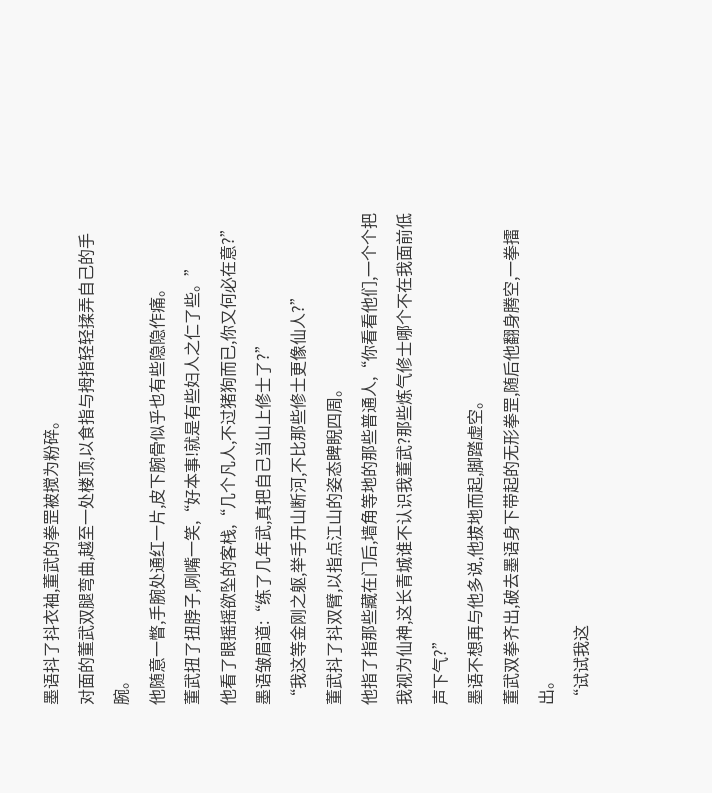墨语抖了抖衣袖,董武的拳罡被搅为粉碎。
对面的董武双腿弯曲,越至一处楼顶,以食指与拇指轻轻揉弄自己的手腕。
他随意一瞥,手腕处通红一片,皮下腕骨似乎也有些隐隐作痛。
董武扭了扭脖子,咧嘴一笑,“好本事!就是有些妇人之仁了些。”
他看了眼摇摇欲坠的客栈,“几个凡人,不过猪狗而已,你又何必在意?”
墨语皱眉道:“练了几年武,真把自己当山上修士了?”
“我这等金刚之躯,举手开山断河,不比那些修士更像仙人?”
董武抖了抖双臂,以指点江山的姿态睥睨四周。
他指了指那些藏在门后,墙角等地的那些普通人,“你看看他们,一个个把我视为仙神,这长青城谁不认识我董武?那些炼气修士哪个不在我面前低声下气?”
墨语不想再与他多说,他拔地而起,脚踏虚空。
董武双拳齐出,破去墨语身下带起的无形拳罡,随后他翻身腾空,一拳擂出。
“试试我这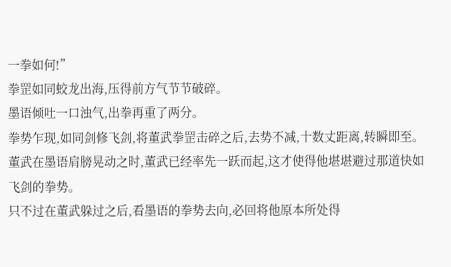一拳如何!”
拳罡如同蛟龙出海,压得前方气节节破碎。
墨语倾吐一口浊气,出拳再重了两分。
拳势乍现,如同剑修飞剑,将董武拳罡击碎之后,去势不减,十数丈距离,转瞬即至。
董武在墨语肩膀晃动之时,董武已经率先一跃而起,这才使得他堪堪避过那道快如飞剑的拳势。
只不过在董武躲过之后,看墨语的拳势去向,必回将他原本所处得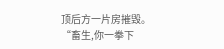顶后方一片房摧毁。
“畜生,你一拳下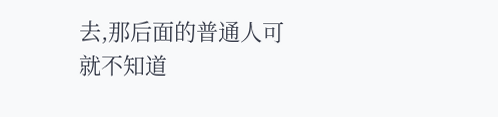去,那后面的普通人可就不知道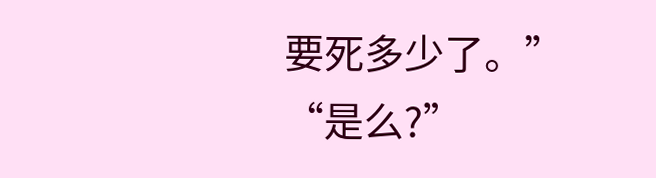要死多少了。”
“是么?”